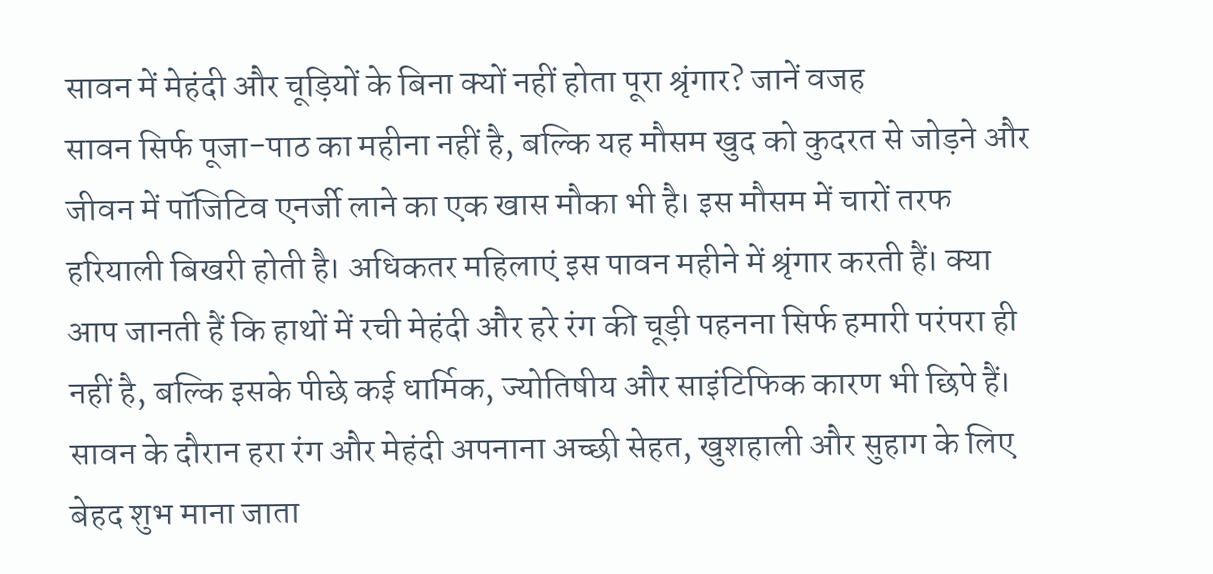सावन में मेहंदी और चूड़ियों के बिना क्यों नहीं होता पूरा श्रृंगार? जानें वजह
सावन सिर्फ पूजा-पाठ का महीना नहीं है, बल्कि यह मौसम खुद को कुदरत से जोड़ने और जीवन में पॉजिटिव एनर्जी लाने का एक खास मौका भी है। इस मौसम में चारों तरफ हरियाली बिखरी होती है। अधिकतर महिलाएं इस पावन महीने में श्रृंगार करती हैं। क्या आप जानती हैं कि हाथों में रची मेहंदी और हरे रंग की चूड़ी पहनना सिर्फ हमारी परंपरा ही नहीं है, बल्कि इसके पीछे कई धार्मिक, ज्योतिषीय और साइंटिफिक कारण भी छिपे हैं। सावन के दौरान हरा रंग और मेहंदी अपनाना अच्छी सेहत, खुशहाली और सुहाग के लिए बेहद शुभ माना जाता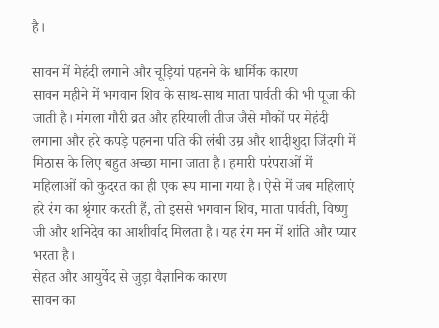है।

सावन में मेहंदी लगाने और चूड़ियां पहनने के धार्मिक कारण
सावन महीने में भगवान शिव के साथ-साथ माता पार्वती की भी पूजा की जाती है। मंगला गौरी व्रत और हरियाली तीज जैसे मौकों पर मेहंदी लगाना और हरे कपड़े पहनना पति की लंबी उम्र और शादीशुदा जिंदगी में मिठास के लिए बहुत अच्छा माना जाता है। हमारी परंपराओं में महिलाओं को कुदरत का ही एक रूप माना गया है। ऐसे में जब महिलाएं हरे रंग का श्रृंगार करती हैं, तो इससे भगवान शिव, माता पार्वती, विष्णु जी और शनिदेव का आशीर्वाद मिलता है। यह रंग मन में शांति और प्यार भरता है।
सेहत और आयुर्वेद से जुड़ा वैज्ञानिक कारण
सावन का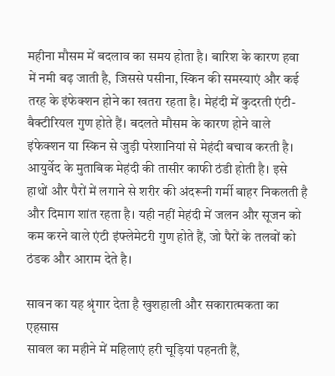महीना मौसम में बदलाव का समय होता है। बारिश के कारण हवा में नमी बढ़ जाती है, जिससे पसीना, स्किन की समस्याएं और कई तरह के इंफेक्शन होने का खतरा रहता है। मेहंदी में कुदरती एंटी-बैक्टीरियल गुण होते हैं। बदलते मौसम के कारण होने वाले इंफेक्शन या स्किन से जुड़ी परेशानियां से मेहंदी बचाव करती है।
आयुर्वेद के मुताबिक मेहंदी की तासीर काफी ठंडी होती है। इसे हाथों और पैरों में लगाने से शरीर की अंदरूनी गर्मी बाहर निकलती है और दिमाग शांत रहता है। यही नहीं मेहंदी में जलन और सूजन को कम करने वाले एंटी इंफ्लेमेटरी गुण होते हैं, जो पैरों के तलवों को ठंडक और आराम देते है।

सावन का यह श्रृंगार देता है खुशहाली और सकारात्मकता का एहसास
सावल का महीने में महिलाएं हरी चूड़ियां पहनती हैं,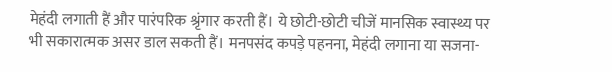मेहंदी लगाती हैं और पारंपरिक श्रृंगार करती हैं। ये छोटी-छोटी चीजें मानसिक स्वास्थ्य पर भी सकारात्मक असर डाल सकती हैं। मनपसंद कपड़े पहनना, मेहंदी लगाना या सजना-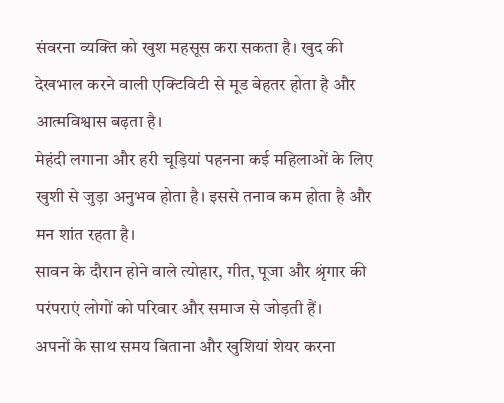संवरना व्यक्ति को खुश महसूस करा सकता है। खुद की देखभाल करने वाली एक्टिविटी से मूड बेहतर होता है और आत्मविश्वास बढ़ता है।
मेहंदी लगाना और हरी चूड़ियां पहनना कई महिलाओं के लिए खुशी से जुड़ा अनुभव होता है। इससे तनाव कम होता है और मन शांत रहता है।
सावन के दौरान होने वाले त्योहार, गीत, पूजा और श्रृंगार की परंपराएं लोगों को परिवार और समाज से जोड़ती हैं।
अपनों के साथ समय बिताना और खुशियां शेयर करना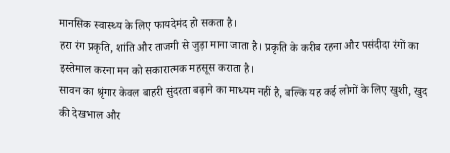मानसिक स्वास्थ्य के लिए फायदेमंद हो सकता है।
हरा रंग प्रकृति, शांति और ताजगी से जुड़ा माना जाता है। प्रकृति के करीब रहना और पसंदीदा रंगों का इस्तेमाल करना मन को सकारात्मक महसूस कराता है।
सावन का श्रृंगार केवल बाहरी सुंदरता बढ़ाने का माध्यम नहीं है, बल्कि यह कई लोगों के लिए खुशी, खुद की देखभाल और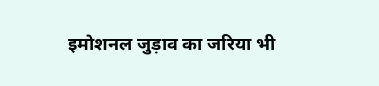इमोशनल जुड़ाव का जरिया भी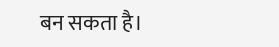बन सकता है।